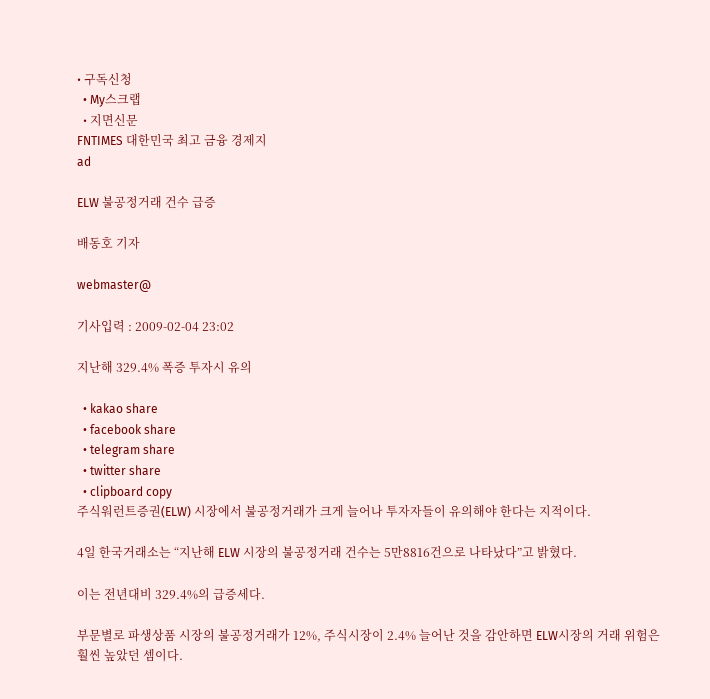• 구독신청
  • My스크랩
  • 지면신문
FNTIMES 대한민국 최고 금융 경제지
ad

ELW 불공정거래 건수 급증

배동호 기자

webmaster@

기사입력 : 2009-02-04 23:02

지난해 329.4% 폭증 투자시 유의

  • kakao share
  • facebook share
  • telegram share
  • twitter share
  • clipboard copy
주식워런트증권(ELW) 시장에서 불공정거래가 크게 늘어나 투자자들이 유의해야 한다는 지적이다.

4일 한국거래소는 “지난해 ELW 시장의 불공정거래 건수는 5만8816건으로 나타났다”고 밝혔다.

이는 전년대비 329.4%의 급증세다.

부문별로 파생상품 시장의 불공정거래가 12%, 주식시장이 2.4% 늘어난 것을 감안하면 ELW시장의 거래 위험은 훨씬 높았던 셈이다.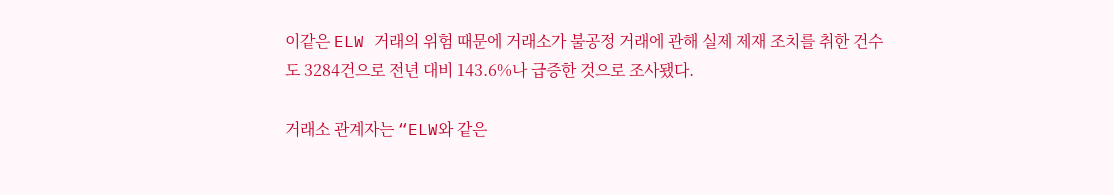이같은 ELW 거래의 위험 때문에 거래소가 불공정 거래에 관해 실제 제재 조치를 취한 건수도 3284건으로 전년 대비 143.6%나 급증한 것으로 조사됐다.

거래소 관계자는 “ELW와 같은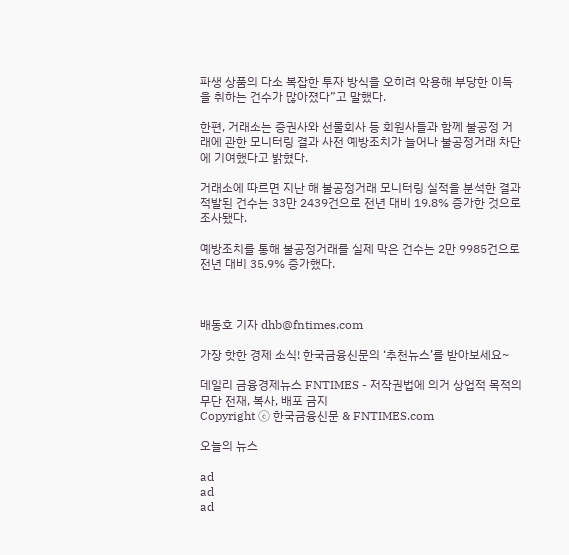파생 상품의 다소 복잡한 투자 방식을 오히려 악용해 부당한 이득을 취하는 건수가 많아졌다”고 말했다.

한편, 거래소는 증권사와 선물회사 등 회원사들과 함께 불공정 거래에 관한 모니터링 결과 사전 예방조치가 늘어나 불공정거래 차단에 기여했다고 밝혔다.

거래소에 따르면 지난 해 불공정거래 모니터링 실적을 분석한 결과 적발된 건수는 33만 2439건으로 전년 대비 19.8% 증가한 것으로 조사됐다.

예방조치를 통해 불공정거래를 실제 막은 건수는 2만 9985건으로 전년 대비 35.9% 증가했다.



배동호 기자 dhb@fntimes.com

가장 핫한 경제 소식! 한국금융신문의 ‘추천뉴스’를 받아보세요~

데일리 금융경제뉴스 FNTIMES - 저작권법에 의거 상업적 목적의 무단 전재, 복사, 배포 금지
Copyright ⓒ 한국금융신문 & FNTIMES.com

오늘의 뉴스

ad
ad
ad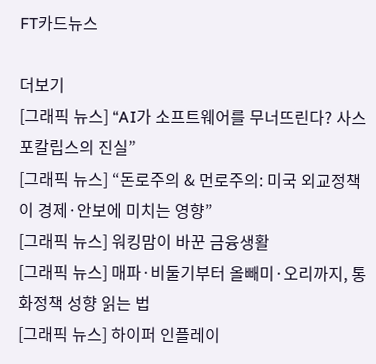FT카드뉴스

더보기
[그래픽 뉴스] “AI가 소프트웨어를 무너뜨린다? 사스포칼립스의 진실”
[그래픽 뉴스] “돈로주의 & 먼로주의: 미국 외교정책이 경제·안보에 미치는 영향”
[그래픽 뉴스] 워킹맘이 바꾼 금융생활
[그래픽 뉴스] 매파·비둘기부터 올빼미·오리까지, 통화정책 성향 읽는 법
[그래픽 뉴스] 하이퍼 인플레이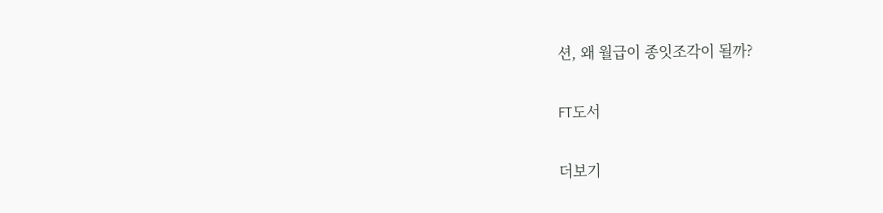션, 왜 월급이 종잇조각이 될까?

FT도서

더보기